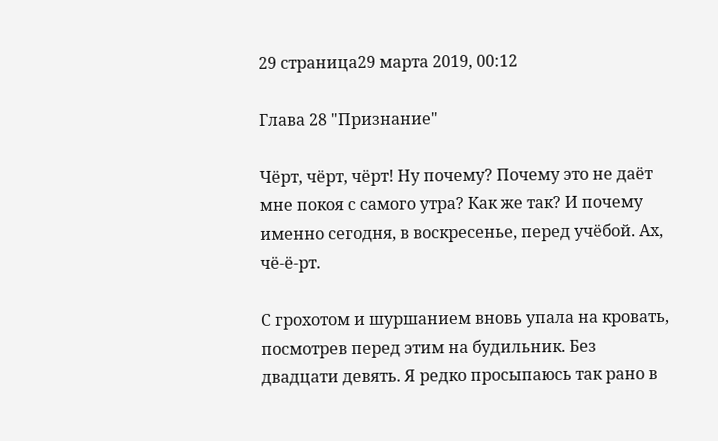29 страница29 марта 2019, 00:12

Глава 28 "Признание"

Чёрт, чёрт, чёрт! Ну почему? Почему это не даёт мне покоя с самого утра? Как же так? И почему именно сегодня, в воскресенье, перед учёбой. Ах, чё-ё-рт.

С грохотом и шуршанием вновь упала на кровать, посмотрев перед этим на будильник. Без двадцати девять. Я редко просыпаюсь так рано в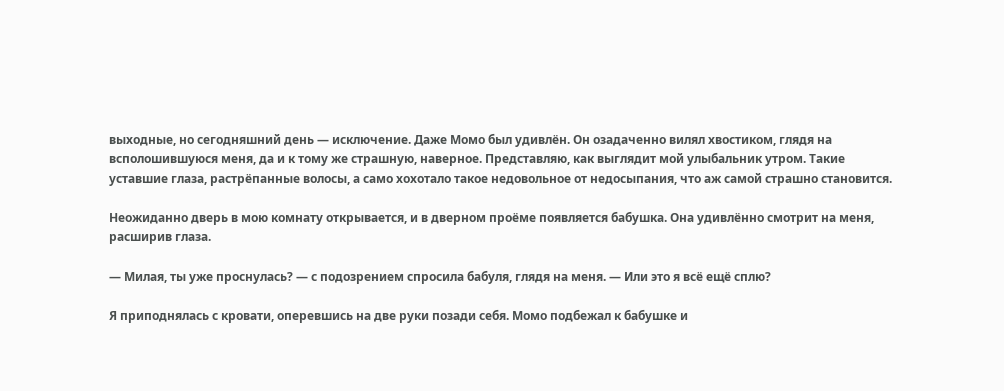выходные, но сегодняшний день — исключение. Даже Момо был удивлён. Он озадаченно вилял хвостиком, глядя на всполошившуюся меня, да и к тому же страшную, наверное. Представляю, как выглядит мой улыбальник утром. Такие уставшие глаза, растрёпанные волосы, а само хохотало такое недовольное от недосыпания, что аж самой страшно становится.

Неожиданно дверь в мою комнату открывается, и в дверном проёме появляется бабушка. Она удивлённо смотрит на меня, расширив глаза.

— Милая, ты уже проснулась? — с подозрением спросила бабуля, глядя на меня. — Или это я всё ещё сплю?

Я приподнялась с кровати, оперевшись на две руки позади себя. Момо подбежал к бабушке и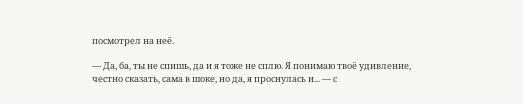посмотрел на неё.

— Да, ба, ты не спишь, да и я тоже не сплю. Я понимаю твоё удивление, честно сказать, сама в шоке, но да, я проснулась и... — с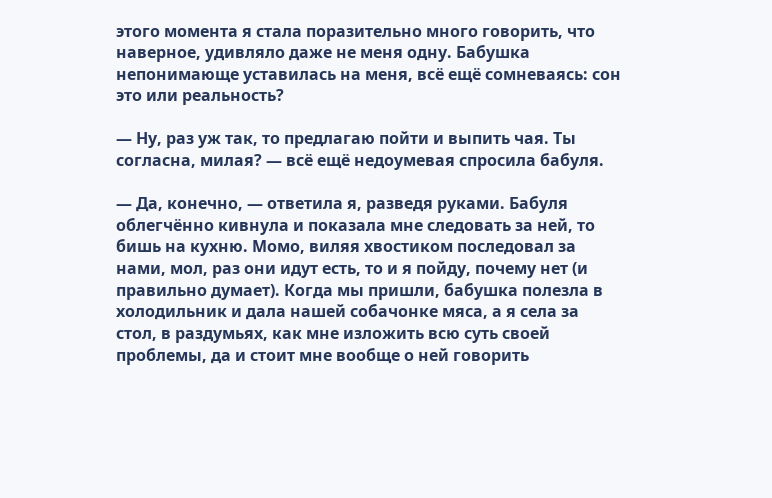этого момента я стала поразительно много говорить, что наверное, удивляло даже не меня одну. Бабушка непонимающе уставилась на меня, всё ещё сомневаясь: сон это или реальность?

— Ну, раз уж так, то предлагаю пойти и выпить чая. Ты согласна, милая? — всё ещё недоумевая спросила бабуля.

— Да, конечно, — ответила я, разведя руками. Бабуля облегчённо кивнула и показала мне следовать за ней, то бишь на кухню. Момо, виляя хвостиком последовал за нами, мол, раз они идут есть, то и я пойду, почему нет (и правильно думает). Когда мы пришли, бабушка полезла в холодильник и дала нашей собачонке мяса, а я села за стол, в раздумьях, как мне изложить всю суть своей проблемы, да и стоит мне вообще о ней говорить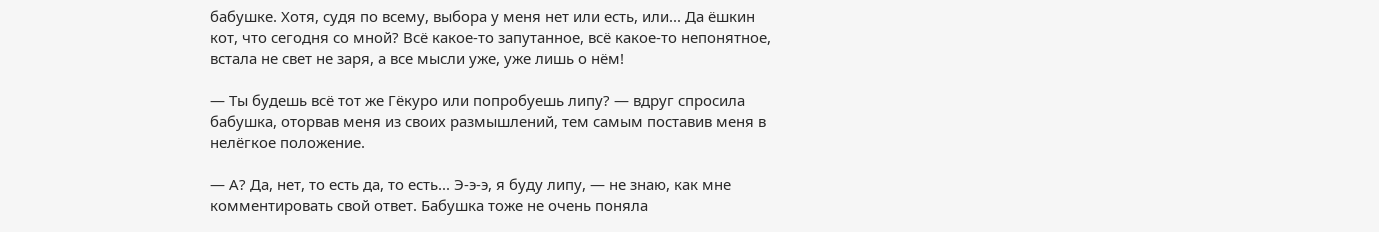бабушке. Хотя, судя по всему, выбора у меня нет или есть, или... Да ёшкин кот, что сегодня со мной? Всё какое-то запутанное, всё какое-то непонятное, встала не свет не заря, а все мысли уже, уже лишь о нём!

— Ты будешь всё тот же Гёкуро или попробуешь липу? — вдруг спросила бабушка, оторвав меня из своих размышлений, тем самым поставив меня в нелёгкое положение.

— А? Да, нет, то есть да, то есть... Э-э-э, я буду липу, — не знаю, как мне комментировать свой ответ. Бабушка тоже не очень поняла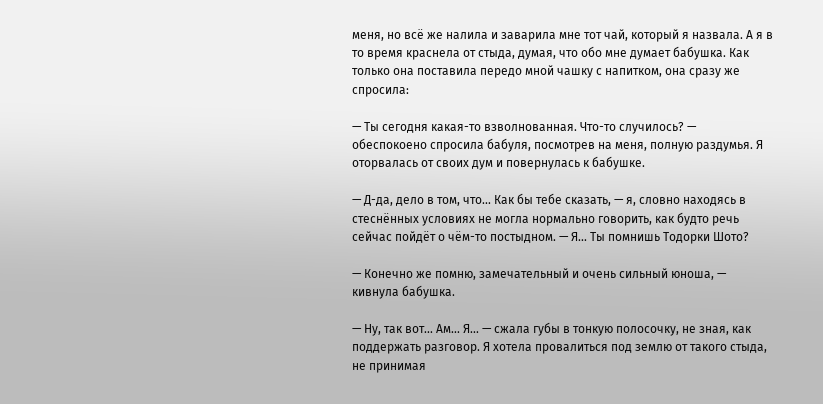меня, но всё же налила и заварила мне тот чай, который я назвала. А я в то время краснела от стыда, думая, что обо мне думает бабушка. Как только она поставила передо мной чашку с напитком, она сразу же спросила:

— Ты сегодня какая-то взволнованная. Что-то случилось? — обеспокоено спросила бабуля, посмотрев на меня, полную раздумья. Я оторвалась от своих дум и повернулась к бабушке.

— Д-да, дело в том, что... Как бы тебе сказать, — я, словно находясь в стеснённых условиях не могла нормально говорить, как будто речь сейчас пойдёт о чём-то постыдном. — Я... Ты помнишь Тодорки Шото?

— Конечно же помню, замечательный и очень сильный юноша, — кивнула бабушка.

— Ну, так вот... Ам... Я... — сжала губы в тонкую полосочку, не зная, как поддержать разговор. Я хотела провалиться под землю от такого стыда, не принимая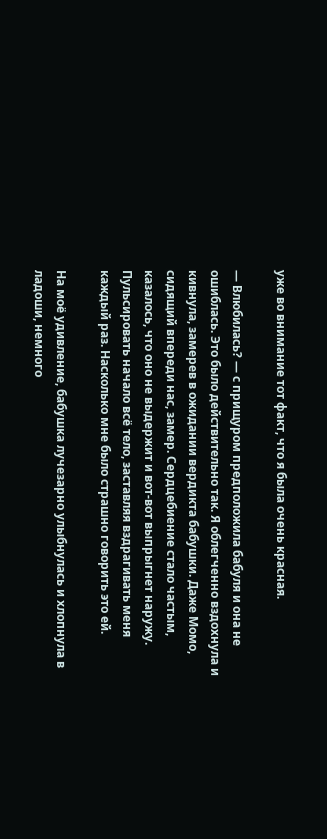уже во внимание тот факт, что я была очень красная.

— Влюбилась? — с прищуром предположила бабуля и она не ошиблась. Это было действительно так. Я облегченно вздохнула и кивнула, замерев в ожидании вердикта бабушки. Даже Момо, сидящий впереди нас, замер. Сердцебиение стало частым, казалось, что оно не выдержит и вот-вот выпрыгнет наружу. Пульсировать начало всё тело, заставляя вздрагивать меня каждый раз. Насколько мне было страшно говорить это ей.

На моё удивление, бабушка лучезарно улыбнулась и хлопнула в ладоши, немного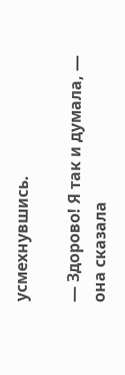усмехнувшись.

— Здорово! Я так и думала, — она сказала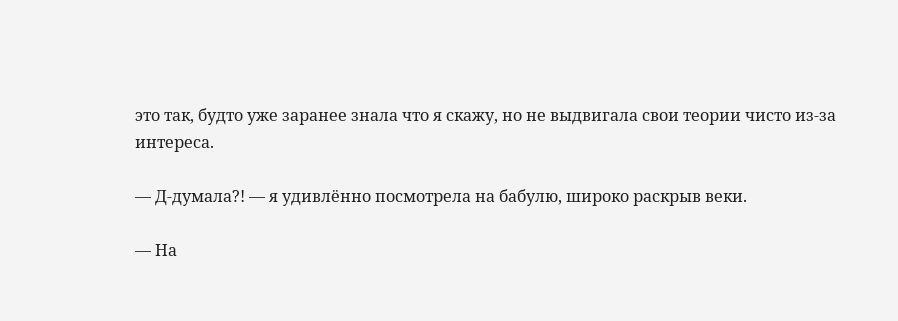это так, будто уже заранее знала что я скажу, но не выдвигала свои теории чисто из-за интереса.

— Д-думала?! — я удивлённо посмотрела на бабулю, широко раскрыв веки.

— На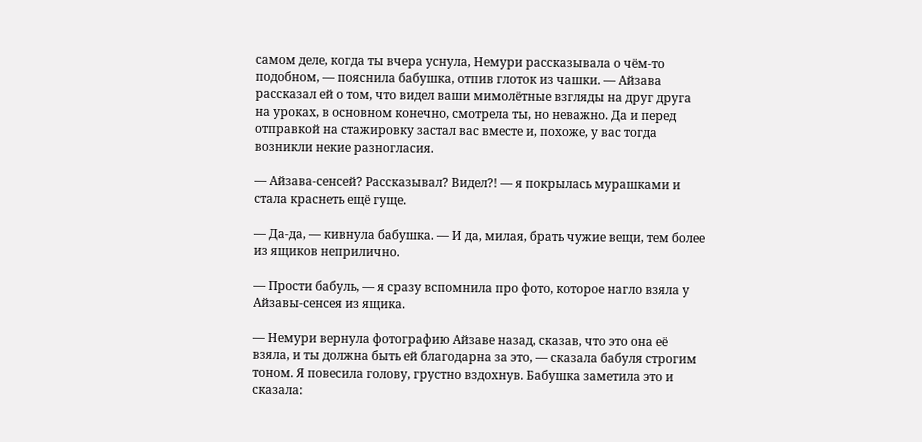самом деле, когда ты вчера уснула, Немури рассказывала о чём-то подобном, — пояснила бабушка, отпив глоток из чашки. — Айзава рассказал ей о том, что видел ваши мимолётные взгляды на друг друга на уроках, в основном конечно, смотрела ты, но неважно. Да и перед отправкой на стажировку застал вас вместе и, похоже, у вас тогда возникли некие разногласия.

— Айзава-сенсей? Рассказывал? Видел?! — я покрылась мурашками и стала краснеть ещё гуще.

— Да-да, — кивнула бабушка. — И да, милая, брать чужие вещи, тем более из ящиков неприлично.

— Прости бабуль, — я сразу вспомнила про фото, которое нагло взяла у Айзавы-сенсея из ящика.

— Немури вернула фотографию Айзаве назад, сказав, что это она её взяла, и ты должна быть ей благодарна за это, — сказала бабуля строгим тоном. Я повесила голову, грустно вздохнув. Бабушка заметила это и сказала: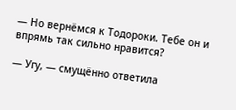— Но вернёмся к Тодороки. Тебе он и впрямь так сильно нравится?

— Угу, — смущённо ответила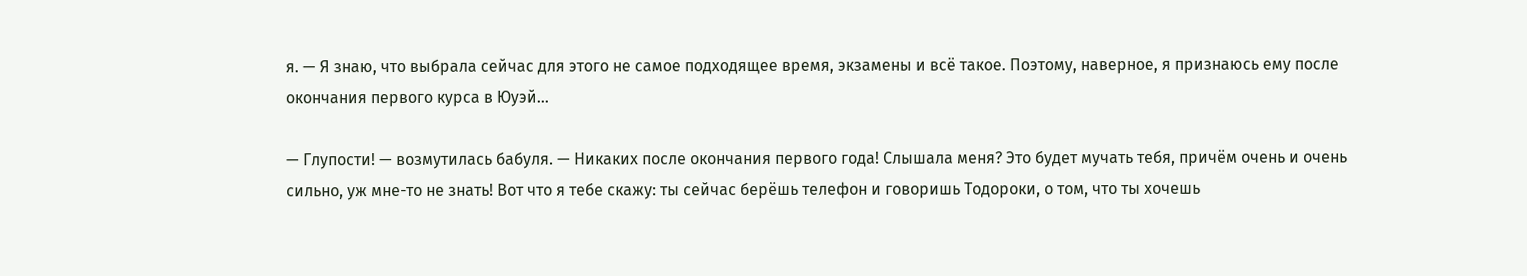я. — Я знаю, что выбрала сейчас для этого не самое подходящее время, экзамены и всё такое. Поэтому, наверное, я признаюсь ему после окончания первого курса в Юуэй...

— Глупости! — возмутилась бабуля. — Никаких после окончания первого года! Слышала меня? Это будет мучать тебя, причём очень и очень сильно, уж мне-то не знать! Вот что я тебе скажу: ты сейчас берёшь телефон и говоришь Тодороки, о том, что ты хочешь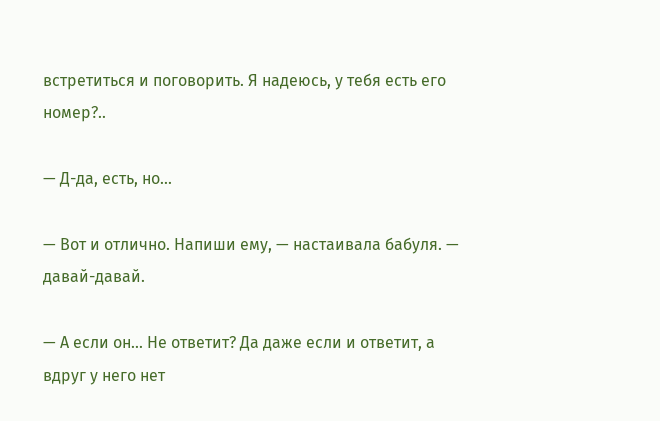встретиться и поговорить. Я надеюсь, у тебя есть его номер?..

— Д-да, есть, но...

— Вот и отлично. Напиши ему, — настаивала бабуля. — давай-давай.

— А если он... Не ответит? Да даже если и ответит, а вдруг у него нет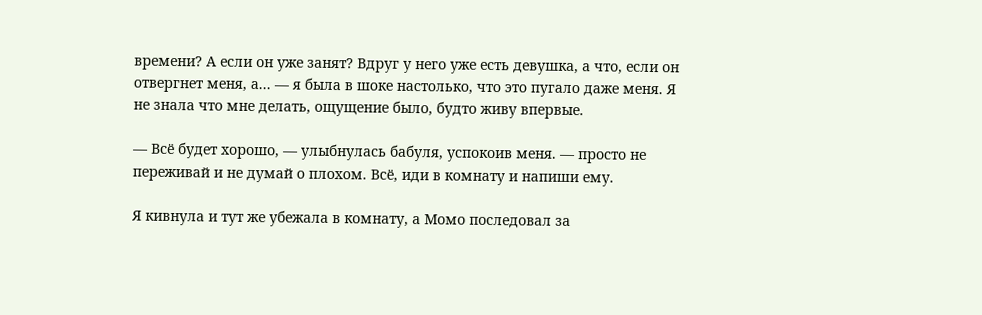времени? А если он уже занят? Вдруг у него уже есть девушка, а что, если он отвергнет меня, а... — я была в шоке настолько, что это пугало даже меня. Я не знала что мне делать, ощущение было, будто живу впервые.

— Всё будет хорошо, — улыбнулась бабуля, успокоив меня. — просто не переживай и не думай о плохом. Всё, иди в комнату и напиши ему.

Я кивнула и тут же убежала в комнату, а Момо последовал за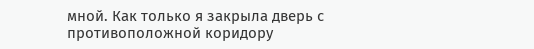мной. Как только я закрыла дверь с противоположной коридору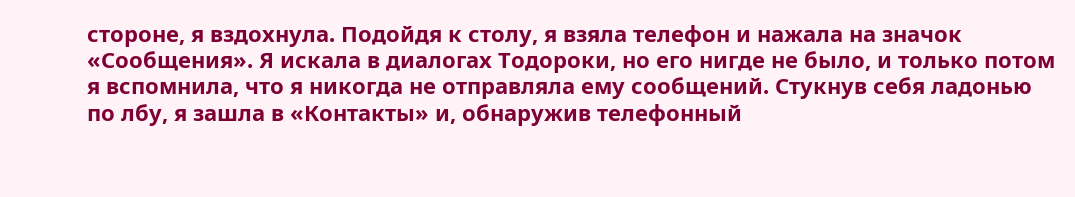стороне, я вздохнула. Подойдя к столу, я взяла телефон и нажала на значок «Сообщения». Я искала в диалогах Тодороки, но его нигде не было, и только потом я вспомнила, что я никогда не отправляла ему сообщений. Стукнув себя ладонью по лбу, я зашла в «Контакты» и, обнаружив телефонный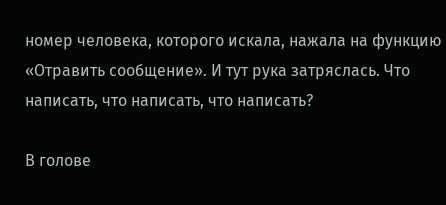номер человека, которого искала, нажала на функцию «Отравить сообщение». И тут рука затряслась. Что написать, что написать, что написать?

В голове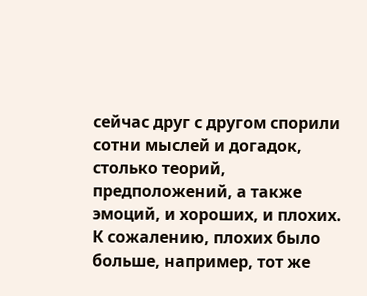сейчас друг с другом спорили сотни мыслей и догадок, столько теорий, предположений, а также эмоций, и хороших, и плохих. К сожалению, плохих было больше, например, тот же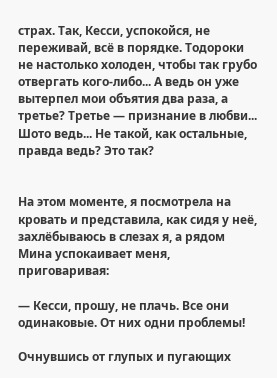страх. Так, Кесси, успокойся, не переживай, всё в порядке. Тодороки не настолько холоден, чтобы так грубо отвергать кого-либо... А ведь он уже вытерпел мои объятия два раза, а третье? Третье — признание в любви... Шото ведь... Не такой, как остальные, правда ведь? Это так?


На этом моменте, я посмотрела на кровать и представила, как сидя у неё, захлёбываюсь в слезах я, а рядом Мина успокаивает меня, приговаривая:

— Кесси, прошу, не плачь. Все они одинаковые. От них одни проблемы!

Очнувшись от глупых и пугающих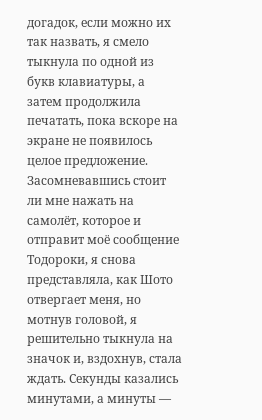догадок, если можно их так назвать, я смело тыкнула по одной из букв клавиатуры, а затем продолжила печатать, пока вскоре на экране не появилось целое предложение. Засомневавшись стоит ли мне нажать на самолёт, которое и отправит моё сообщение Тодороки, я снова представляла, как Шото отвергает меня, но мотнув головой, я решительно тыкнула на значок и, вздохнув, стала ждать. Секунды казались минутами, а минуты —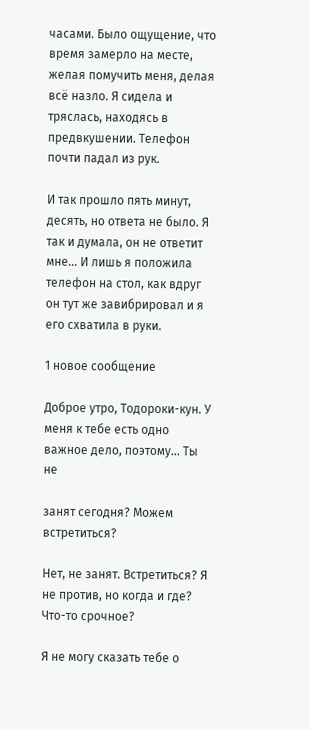часами. Было ощущение, что время замерло на месте, желая помучить меня, делая всё назло. Я сидела и тряслась, находясь в предвкушении. Телефон почти падал из рук.

И так прошло пять минут, десять, но ответа не было. Я так и думала, он не ответит мне... И лишь я положила телефон на стол, как вдруг он тут же завибрировал и я его схватила в руки.

1 новое сообщение

Доброе утро, Тодороки-кун. У меня к тебе есть одно важное дело, поэтому... Ты не

занят сегодня? Можем встретиться?

Нет, не занят. Встретиться? Я не против, но когда и где? Что-то срочное?

Я не могу сказать тебе о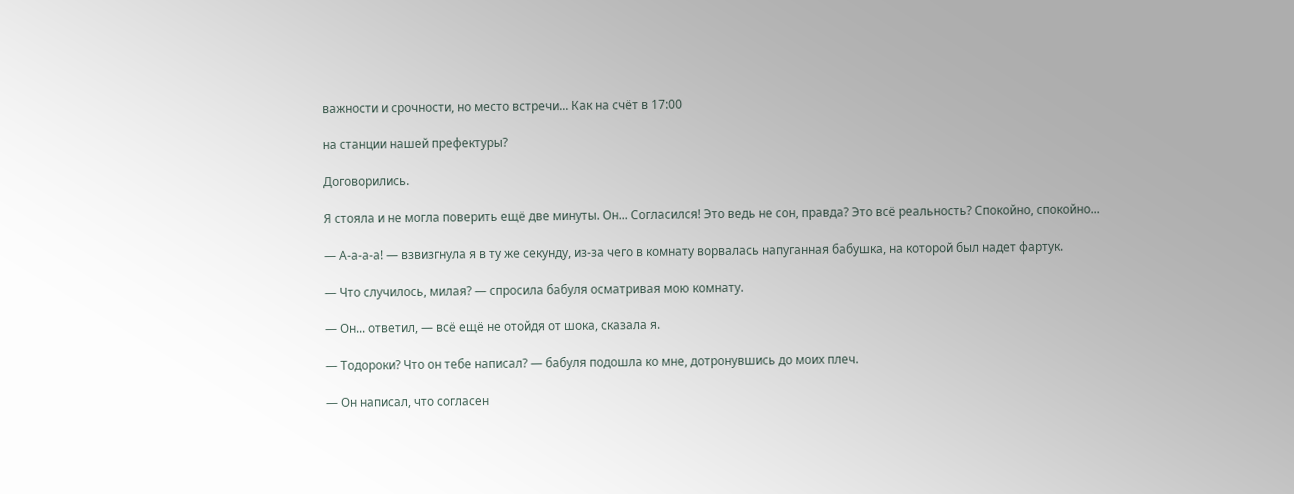важности и срочности, но место встречи... Как на счёт в 17:00

на станции нашей префектуры?

Договорились.

Я стояла и не могла поверить ещё две минуты. Он... Согласился! Это ведь не сон, правда? Это всё реальность? Спокойно, спокойно...

— А-а-а-а! — взвизгнула я в ту же секунду, из-за чего в комнату ворвалась напуганная бабушка, на которой был надет фартук.

— Что случилось, милая? — спросила бабуля осматривая мою комнату.

— Он... ответил, — всё ещё не отойдя от шока, сказала я.

— Тодороки? Что он тебе написал? — бабуля подошла ко мне, дотронувшись до моих плеч.

— Он написал, что согласен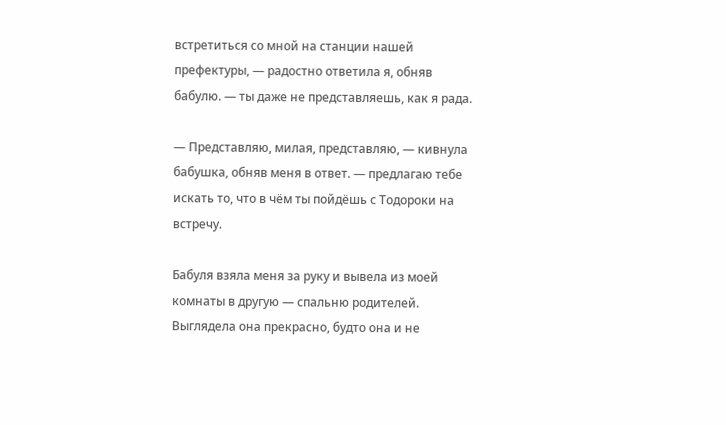встретиться со мной на станции нашей префектуры, — радостно ответила я, обняв бабулю. — ты даже не представляешь, как я рада.

— Представляю, милая, представляю, — кивнула бабушка, обняв меня в ответ. — предлагаю тебе искать то, что в чём ты пойдёшь с Тодороки на встречу.

Бабуля взяла меня за руку и вывела из моей комнаты в другую — спальню родителей. Выглядела она прекрасно, будто она и не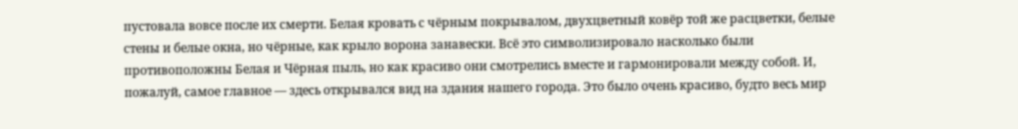пустовала вовсе после их смерти. Белая кровать с чёрным покрывалом, двухцветный ковёр той же расцветки, белые стены и белые окна, но чёрные, как крыло ворона занавески. Всё это символизировало насколько были противоположны Белая и Чёрная пыль, но как красиво они смотрелись вместе и гармонировали между собой. И, пожалуй, самое главное — здесь открывался вид на здания нашего города. Это было очень красиво, будто весь мир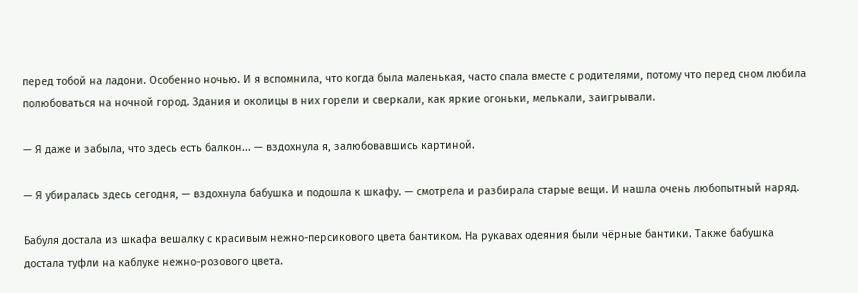перед тобой на ладони. Особенно ночью. И я вспомнила, что когда была маленькая, часто спала вместе с родителями, потому что перед сном любила полюбоваться на ночной город. Здания и околицы в них горели и сверкали, как яркие огоньки, мелькали, заигрывали.

— Я даже и забыла, что здесь есть балкон... — вздохнула я, залюбовавшись картиной.

— Я убиралась здесь сегодня, — вздохнула бабушка и подошла к шкафу. — смотрела и разбирала старые вещи. И нашла очень любопытный наряд.

Бабуля достала из шкафа вешалку с красивым нежно-персикового цвета бантиком. На рукавах одеяния были чёрные бантики. Также бабушка достала туфли на каблуке нежно-розового цвета.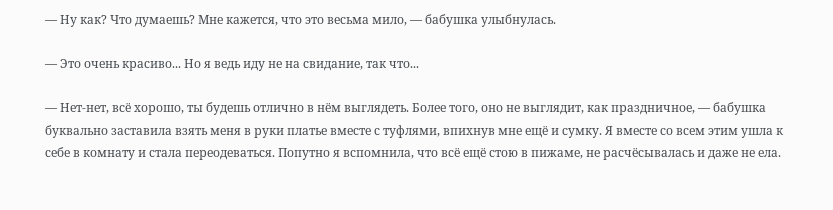— Ну как? Что думаешь? Мне кажется, что это весьма мило, — бабушка улыбнулась.

— Это очень красиво... Но я ведь иду не на свидание, так что...

— Нет-нет, всё хорошо, ты будешь отлично в нём выглядеть. Более того, оно не выглядит, как праздничное, — бабушка буквально заставила взять меня в руки платье вместе с туфлями, впихнув мне ещё и сумку. Я вместе со всем этим ушла к себе в комнату и стала переодеваться. Попутно я вспомнила, что всё ещё стою в пижаме, не расчёсывалась и даже не ела.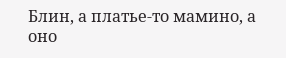Блин, а платье-то мамино, а оно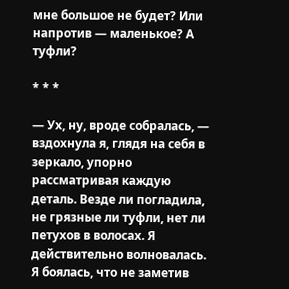мне большое не будет? Или напротив — маленькое? А туфли?

* * *

— Ух, ну, вроде собралась, — вздохнула я, глядя на себя в зеркало, упорно рассматривая каждую деталь. Везде ли погладила, не грязные ли туфли, нет ли петухов в волосах. Я действительно волновалась. Я боялась, что не заметив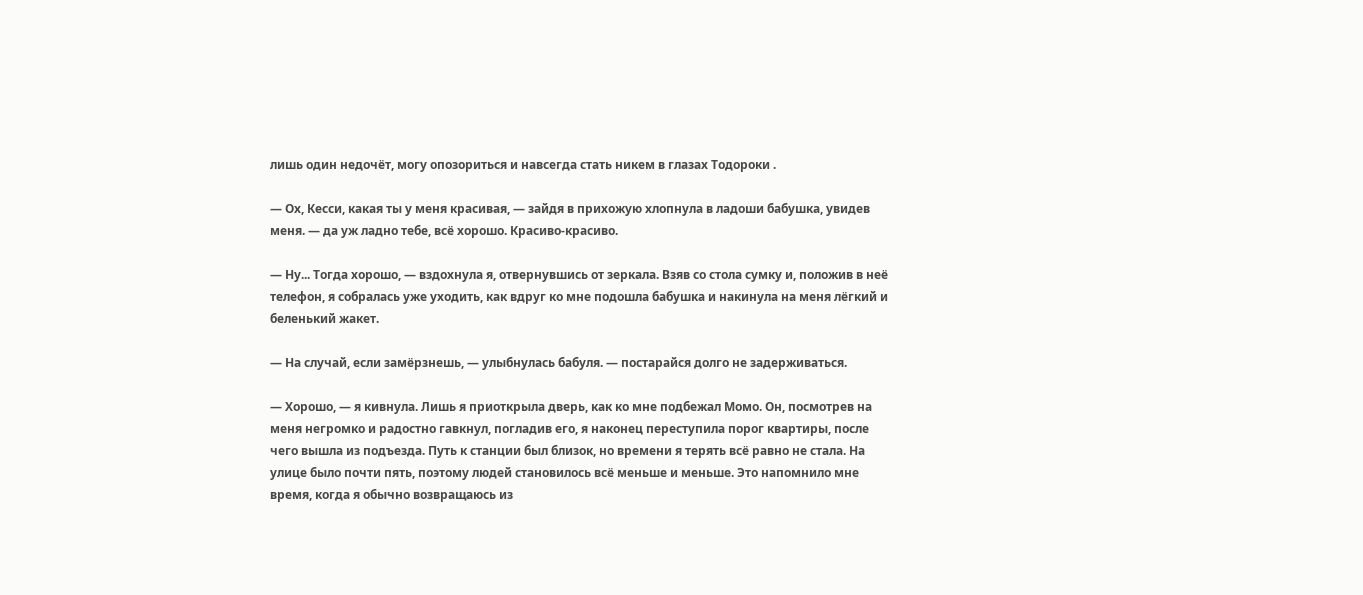лишь один недочёт, могу опозориться и навсегда стать никем в глазах Тодороки .

— Ох, Кесси, какая ты у меня красивая, — зайдя в прихожую хлопнула в ладоши бабушка, увидев меня. — да уж ладно тебе, всё хорошо. Красиво-красиво.

— Ну... Тогда хорошо, — вздохнула я, отвернувшись от зеркала. Взяв со стола сумку и, положив в неё телефон, я собралась уже уходить, как вдруг ко мне подошла бабушка и накинула на меня лёгкий и беленький жакет.

— На случай, если замёрзнешь, — улыбнулась бабуля. — постарайся долго не задерживаться.

— Хорошо, — я кивнула. Лишь я приоткрыла дверь, как ко мне подбежал Момо. Он, посмотрев на меня негромко и радостно гавкнул, погладив его, я наконец переступила порог квартиры, после чего вышла из подъезда. Путь к станции был близок, но времени я терять всё равно не стала. На улице было почти пять, поэтому людей становилось всё меньше и меньше. Это напомнило мне время, когда я обычно возвращаюсь из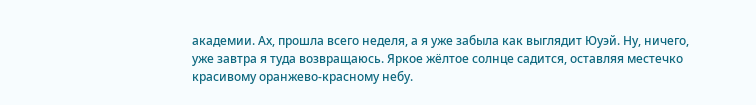академии. Ах, прошла всего неделя, а я уже забыла как выглядит Юуэй. Ну, ничего, уже завтра я туда возвращаюсь. Яркое жёлтое солнце садится, оставляя местечко красивому оранжево-красному небу.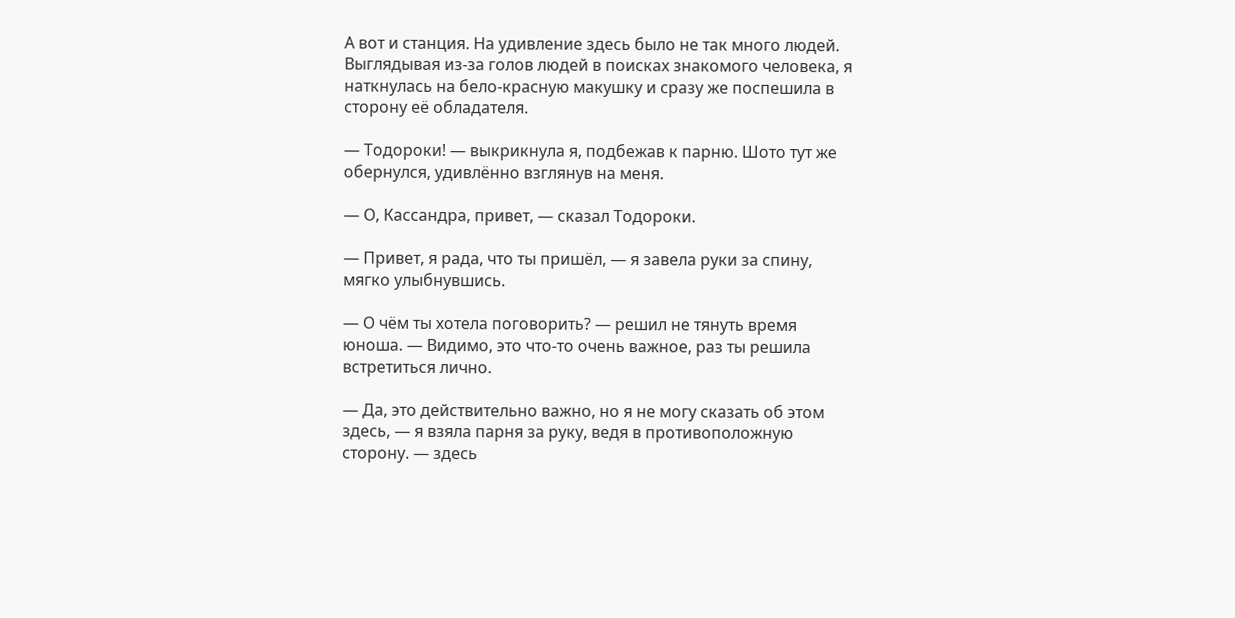А вот и станция. На удивление здесь было не так много людей. Выглядывая из-за голов людей в поисках знакомого человека, я наткнулась на бело-красную макушку и сразу же поспешила в сторону её обладателя.

— Тодороки! — выкрикнула я, подбежав к парню. Шото тут же обернулся, удивлённо взглянув на меня.

— О, Кассандра, привет, — сказал Тодороки.

— Привет, я рада, что ты пришёл, — я завела руки за спину, мягко улыбнувшись.

— О чём ты хотела поговорить? — решил не тянуть время юноша. — Видимо, это что-то очень важное, раз ты решила встретиться лично.

— Да, это действительно важно, но я не могу сказать об этом здесь, — я взяла парня за руку, ведя в противоположную сторону. — здесь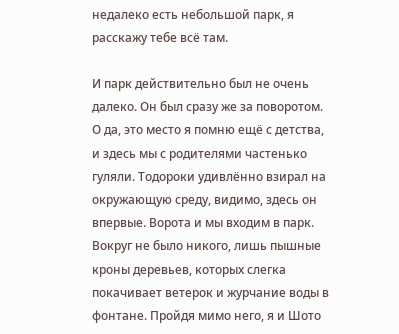недалеко есть небольшой парк, я расскажу тебе всё там.

И парк действительно был не очень далеко. Он был сразу же за поворотом. О да, это место я помню ещё с детства, и здесь мы с родителями частенько гуляли. Тодороки удивлённо взирал на окружающую среду, видимо, здесь он впервые. Ворота и мы входим в парк. Вокруг не было никого, лишь пышные кроны деревьев, которых слегка покачивает ветерок и журчание воды в фонтане. Пройдя мимо него, я и Шото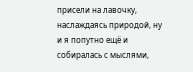присели на лавочку, наслаждаясь природой, ну и я попутно ещё и собиралась с мыслями,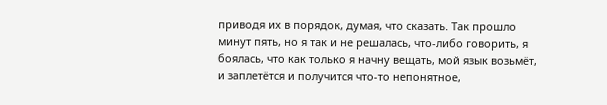приводя их в порядок, думая, что сказать. Так прошло минут пять, но я так и не решалась, что-либо говорить, я боялась, что как только я начну вещать, мой язык возьмёт, и заплетётся и получится что-то непонятное,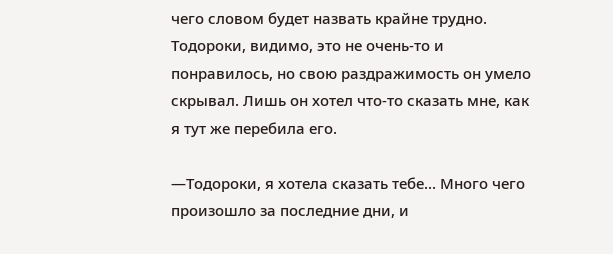чего словом будет назвать крайне трудно. Тодороки, видимо, это не очень-то и понравилось, но свою раздражимость он умело скрывал. Лишь он хотел что-то сказать мне, как я тут же перебила его.

—Тодороки, я хотела сказать тебе... Много чего произошло за последние дни, и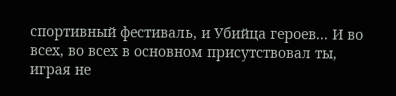спортивный фестиваль, и Убийца героев... И во всех, во всех в основном присутствовал ты, играя не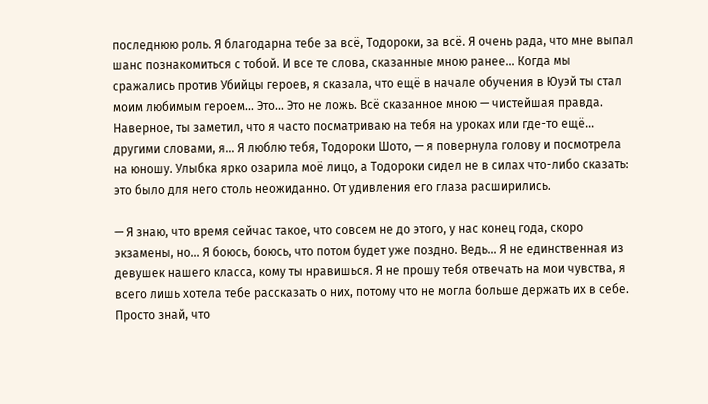последнюю роль. Я благодарна тебе за всё, Тодороки, за всё. Я очень рада, что мне выпал шанс познакомиться с тобой. И все те слова, сказанные мною ранее... Когда мы сражались против Убийцы героев, я сказала, что ещё в начале обучения в Юуэй ты стал моим любимым героем... Это... Это не ложь. Всё сказанное мною — чистейшая правда. Наверное, ты заметил, что я часто посматриваю на тебя на уроках или где-то ещё... другими словами, я... Я люблю тебя, Тодороки Шото, — я повернула голову и посмотрела на юношу. Улыбка ярко озарила моё лицо, а Тодороки сидел не в силах что-либо сказать: это было для него столь неожиданно. От удивления его глаза расширились.

— Я знаю, что время сейчас такое, что совсем не до этого, у нас конец года, скоро экзамены, но... Я боюсь, боюсь, что потом будет уже поздно. Ведь... Я не единственная из девушек нашего класса, кому ты нравишься. Я не прошу тебя отвечать на мои чувства, я всего лишь хотела тебе рассказать о них, потому что не могла больше держать их в себе. Просто знай, что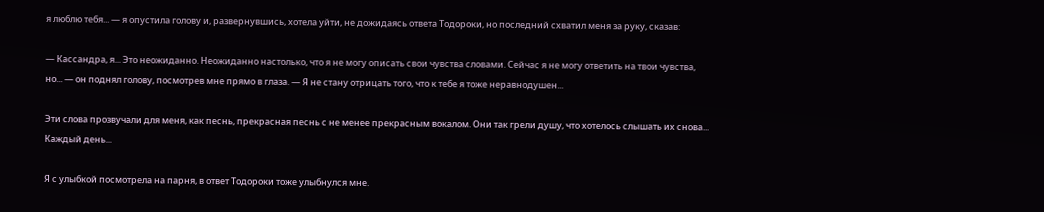я люблю тебя... — я опустила голову и, развернувшись, хотела уйти, не дожидаясь ответа Тодороки, но последний схватил меня за руку, сказав:

— Кассандра, я... Это неожиданно. Неожиданно настолько, что я не могу описать свои чувства словами. Сейчас я не могу ответить на твои чувства, но... — он поднял голову, посмотрев мне прямо в глаза. — Я не стану отрицать того, что к тебе я тоже неравнодушен...

Эти слова прозвучали для меня, как песнь, прекрасная песнь с не менее прекрасным вокалом. Они так грели душу, что хотелось слышать их снова... Каждый день...

Я с улыбкой посмотрела на парня, в ответ Тодороки тоже улыбнулся мне.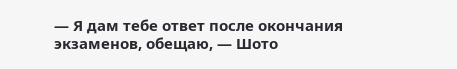— Я дам тебе ответ после окончания экзаменов, обещаю, — Шото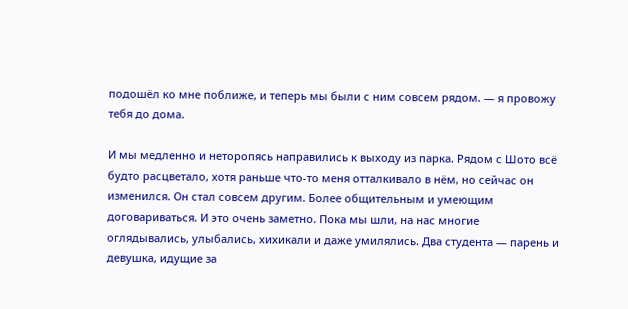подошёл ко мне поближе, и теперь мы были с ним совсем рядом. — я провожу тебя до дома.

И мы медленно и неторопясь направились к выходу из парка. Рядом с Шото всё будто расцветало, хотя раньше что-то меня отталкивало в нём, но сейчас он изменился. Он стал совсем другим. Более общительным и умеющим договариваться. И это очень заметно. Пока мы шли, на нас многие оглядывались, улыбались, хихикали и даже умилялись. Два студента — парень и девушка, идущие за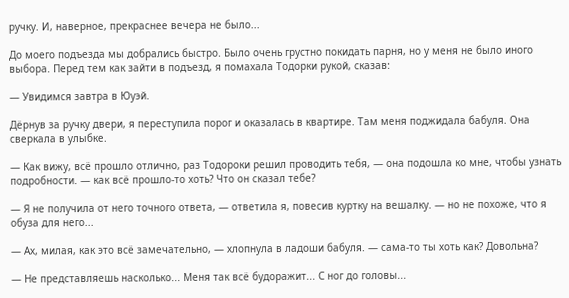ручку. И, наверное, прекраснее вечера не было...

До моего подъезда мы добрались быстро. Было очень грустно покидать парня, но у меня не было иного выбора. Перед тем как зайти в подъезд, я помахала Тодорки рукой, сказав:

— Увидимся завтра в Юуэй.

Дёрнув за ручку двери, я переступила порог и оказалась в квартире. Там меня поджидала бабуля. Она сверкала в улыбке.

— Как вижу, всё прошло отлично, раз Тодороки решил проводить тебя, — она подошла ко мне, чтобы узнать подробности. — как всё прошло-то хоть? Что он сказал тебе?

— Я не получила от него точного ответа, — ответила я, повесив куртку на вешалку. — но не похоже, что я обуза для него...

— Ах, милая, как это всё замечательно, — хлопнула в ладоши бабуля. — сама-то ты хоть как? Довольна?

— Не представляешь насколько... Меня так всё будоражит... С ног до головы...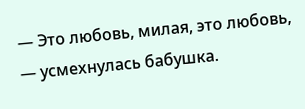— Это любовь, милая, это любовь, — усмехнулась бабушка.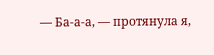— Ба-а-а, — протянула я,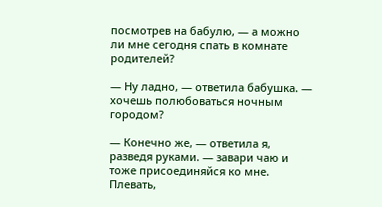посмотрев на бабулю, — а можно ли мне сегодня спать в комнате родителей?

— Ну ладно, — ответила бабушка. — хочешь полюбоваться ночным городом?

— Конечно же, — ответила я, разведя руками. — завари чаю и тоже присоединяйся ко мне. Плевать,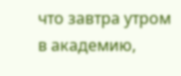что завтра утром в академию,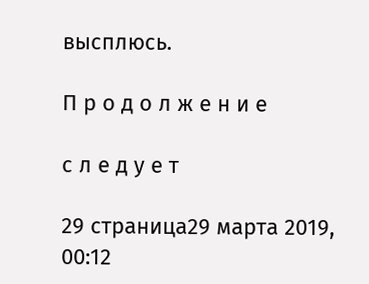высплюсь.

П р о д о л ж е н и е

с л е д у е т

29 страница29 марта 2019, 00:12